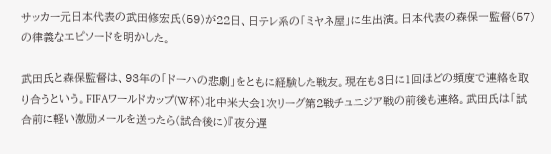サッカー元日本代表の武田修宏氏(59)が22日、日テレ系の「ミヤネ屋」に生出演。日本代表の森保一監督(57)の律義なエピソードを明かした。

武田氏と森保監督は、93年の「ドーハの悲劇」をともに経験した戦友。現在も3日に1回ほどの頻度で連絡を取り合うという。FIFAワールドカップ(W杯)北中米大会1次リーグ第2戦チュニジア戦の前後も連絡。武田氏は「試合前に軽い激励メールを送ったら(試合後に)『夜分遅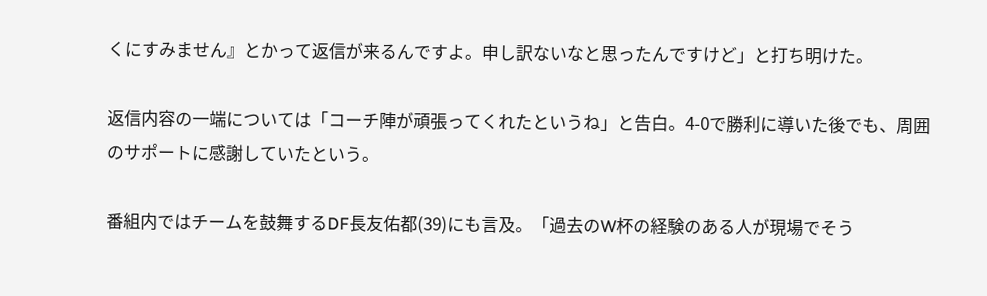くにすみません』とかって返信が来るんですよ。申し訳ないなと思ったんですけど」と打ち明けた。

返信内容の一端については「コーチ陣が頑張ってくれたというね」と告白。4-0で勝利に導いた後でも、周囲のサポートに感謝していたという。

番組内ではチームを鼓舞するDF長友佑都(39)にも言及。「過去のW杯の経験のある人が現場でそう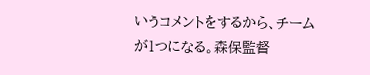いうコメントをするから、チームが1つになる。森保監督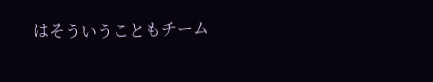はそういうこともチーム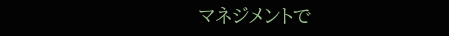マネジメントで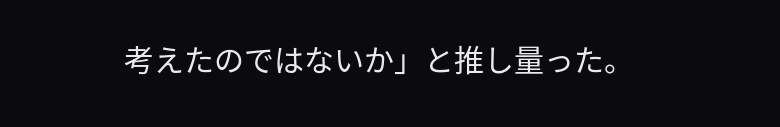考えたのではないか」と推し量った。